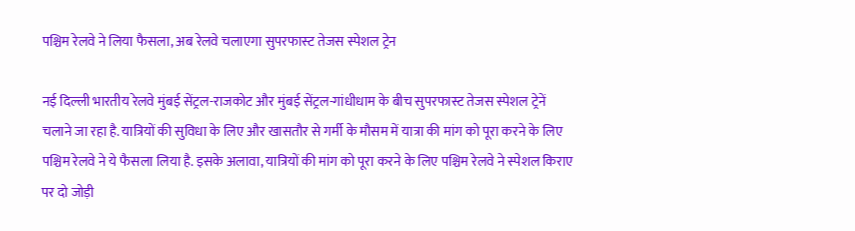पश्चिम रेलवे ने लिया फैसला, अब रेलवे चलाएगा सुपरफास्‍ट तेजस स्‍पेशल ट्रेन

नई दिल्ली भारतीय रेलवे मुंबई सेंट्रल-राजकोट और मुंबई सेंट्रल-गांधीधाम के बीच सुपरफास्ट तेजस स्‍पेशल ट्रेनें चलाने जा रहा है. यात्रियों की सुविधा के लिए और खासतौर से गर्मी के मौसम में यात्रा की मांग को पूरा करने के लिए पश्चिम रेलवे ने ये फैसला लिया है. इसके अलावा, यात्रियों की मांग को पूरा करने के लिए पश्चिम रेलवे ने स्‍पेशल किराए पर दो जोड़ी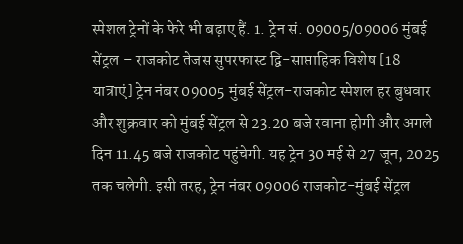स्पेशल ट्रेनों के फेरे भी बढ़ाए हैं. 1. ट्रेन सं. 09005/09006 मुंबई सेंट्रल – राजकोट तेजस सुपरफास्ट द्वि-साप्ताहिक विशेष [18 यात्राएं] ट्रेन नंबर 09005 मुंबई सेंट्रल-राजकोट स्पेशल हर बुधवार और शुक्रवार को मुंबई सेंट्रल से 23.20 बजे रवाना होगी और अगले दिन 11.45 बजे राजकोट पहुंचेगी. यह ट्रेन 30 मई से 27 जून, 2025 तक चलेगी. इसी तरह, ट्रेन नंबर 09006 राजकोट-मुंबई सेंट्रल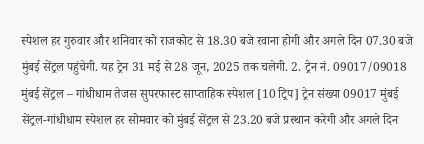स्पेशल हर गुरुवार और शनिवार को राजकोट से 18.30 बजे रवाना होगी और अगले दिन 07.30 बजे मुंबई सेंट्रल पहुंचेगी. यह ट्रेन 31 मई से 28 जून, 2025 तक चलेगी. 2. ट्रेन नं. 09017/09018 मुंबई सेंट्रल – गांधीधाम तेजस सुपरफास्ट साप्ताहिक स्पेशल [10 ट्रिप] ट्रेन संख्या 09017 मुंबई सेंट्रल-गांधीधाम स्पेशल हर सोमवार को मुंबई सेंट्रल से 23.20 बजे प्रस्थान करेगी और अगले दिन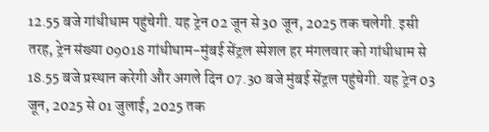12.55 बजे गांधीधाम पहुंचेगी. यह ट्रेन 02 जून से 30 जून, 2025 तक चलेगी. इसी तरह, ट्रेन संख्या 09018 गांधीधाम-मुंबई सेंट्रल स्पेशल हर मंगलवार को गांधीधाम से 18.55 बजे प्रस्थान करेगी और अगले दिन 07.30 बजे मुंबई सेंट्रल पहुंचेगी. यह ट्रेन 03 जून, 2025 से 01 जुलाई, 2025 तक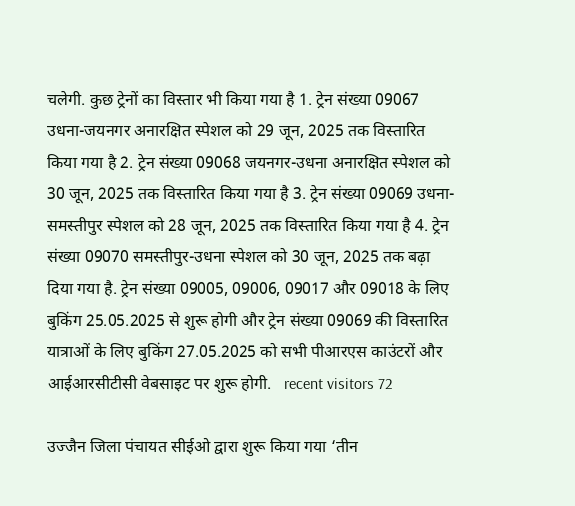चलेगी. कुछ ट्रेनों का विस्तार भी किया गया है 1. ट्रेन संख्या 09067 उधना-जयनगर अनारक्षित स्पेशल को 29 जून, 2025 तक विस्तारित किया गया है 2. ट्रेन संख्या 09068 जयनगर-उधना अनारक्षित स्पेशल को 30 जून, 2025 तक विस्तारित किया गया है 3. ट्रेन संख्या 09069 उधना-समस्तीपुर स्पेशल को 28 जून, 2025 तक विस्तारित किया गया है 4. ट्रेन संख्या 09070 समस्तीपुर-उधना स्पेशल को 30 जून, 2025 तक बढ़ा दिया गया है. ट्रेन संख्या 09005, 09006, 09017 और 09018 के लिए बुकिंग 25.05.2025 से शुरू होगी और ट्रेन संख्या 09069 की विस्तारित यात्राओं के लिए बुकिंग 27.05.2025 को सभी पीआरएस काउंटरों और आईआरसीटीसी वेबसाइट पर शुरू होगी.   recent visitors 72

उज्जैन जिला पंचायत सीईओ द्वारा शुरू किया गया ‘तीन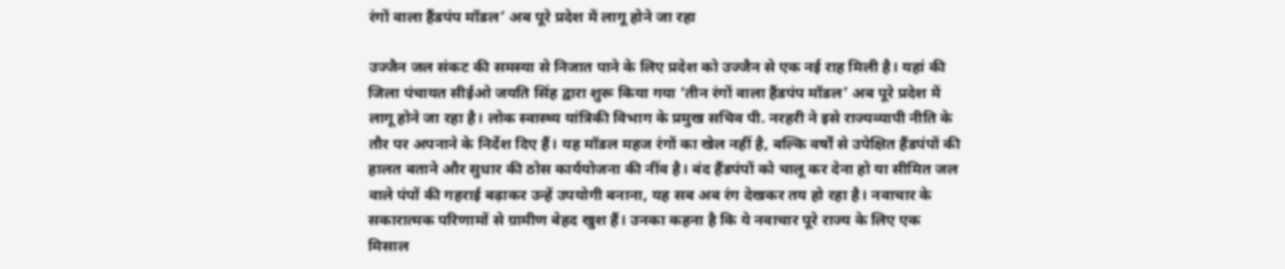रंगों वाला हैंडपंप मॉडल’ अब पूरे प्रदेश में लागू होने जा रहा

उज्जैन जल संकट की समस्या से निजात पाने के लिए प्रदेश को उज्जैन से एक नई राह मिली है। यहां की जिला पंचायत सीईओ जयति सिंह द्वारा शुरू किया गया ‘तीन रंगों वाला हैंडपंप मॉडल’ अब पूरे प्रदेश में लागू होने जा रहा है। लोक स्वास्थ्य यांत्रिकी विभाग के प्रमुख सचिव पी. नरहरी ने इसे राज्यव्यापी नीति के तौर पर अपनाने के निर्देश दिए हैं। यह मॉडल महज रंगों का खेल नहीं है, बल्कि वर्षों से उपेक्षित हैंडपंपों की हालत बताने और सुधार की ठोस कार्ययोजना की नींव है। बंद हैंडपंपों को चालू कर देना हो या सीमित जल वाले पंपों की गहराई बढ़ाकर उन्हें उपयोगी बनाना, यह सब अब रंग देखकर तय हो रहा है। नवाचार के सकारात्मक परिणामों से ग्रामीण बेहद खुश हैं। उनका कहना है कि ये नवाचार पूरे राज्य के लिए एक मिसाल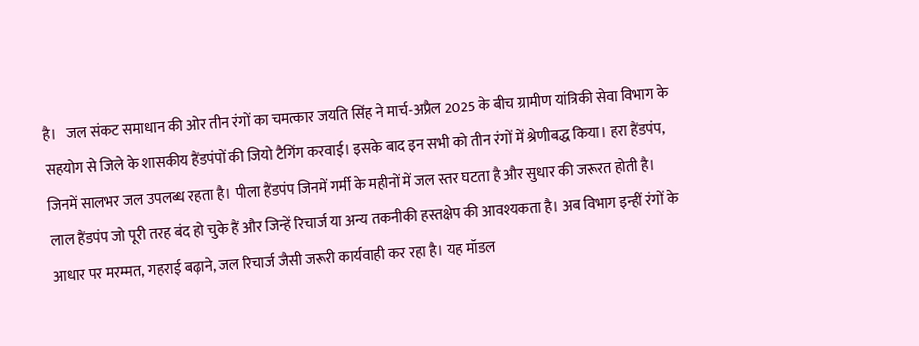है।   जल संकट समाधान की ओर तीन रंगों का चमत्कार जयति सिंह ने मार्च-अप्रैल 2025 के बीच ग्रामीण यांत्रिकी सेवा विभाग के सहयोग से जिले के शासकीय हैंडपंपों की जियो टैगिंग करवाई। इसके बाद इन सभी को तीन रंगों में श्रेणीबद्ध किया। हरा हैंडपंप, जिनमें सालभर जल उपलब्ध रहता है। पीला हैंडपंप जिनमें गर्मी के महीनों में जल स्तर घटता है और सुधार की जरूरत होती है। लाल हैंडपंप जो पूरी तरह बंद हो चुके हैं और जिन्हें रिचार्ज या अन्य तकनीकी हस्तक्षेप की आवश्यकता है। अब विभाग इन्हीं रंगों के आधार पर मरम्मत, गहराई बढ़ाने, जल रिचार्ज जैसी जरूरी कार्यवाही कर रहा है। यह मॉडल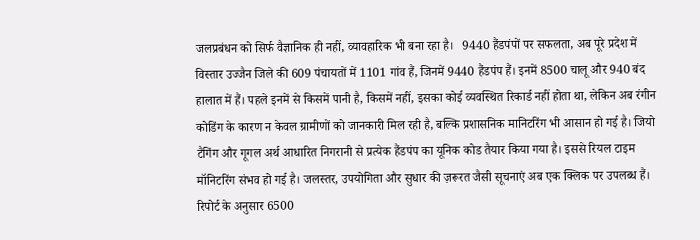जलप्रबंधन को सिर्फ वैज्ञानिक ही नहीं, व्यावहारिक भी बना रहा है।   9440 हैंडपंपों पर सफलता, अब पूरे प्रदेश में विस्तार उज्जैन जिले की 609 पंचायतों में 1101 गांव हैं, जिनमें 9440 हैंडपंप हैं। इनमें 8500 चालू और 940 बंद हालात में हैं। पहले इनमें से किसमें पानी है, किसमें नहीं, इसका कोई व्यवस्थित रिकार्ड नहीं होता था, लेकिन अब रंगीन कोडिंग के कारण न केवल ग्रामीणों को जानकारी मिल रही है, बल्कि प्रशासनिक मानिटरिंग भी आसान हो गई है। जियो टैगिंग और गूगल अर्थ आधारित निगरानी से प्रत्येक हैंडपंप का यूनिक कोड तैयार किया गया है। इससे रियल टाइम मॉनिटरिंग संभव हो गई है। जलस्तर, उपयोगिता और सुधार की ज़रूरत जैसी सूचनाएं अब एक क्लिक पर उपलब्ध हैं। रिपोर्ट के अनुसार 6500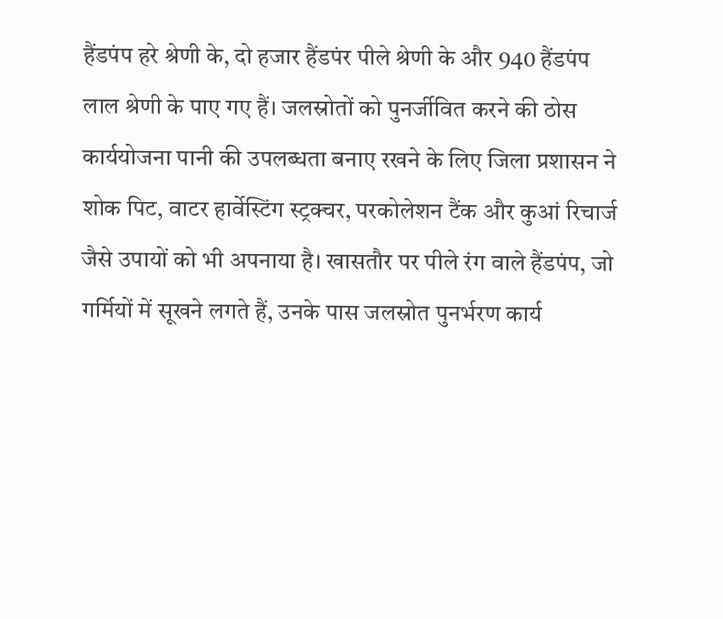हैंडपंप हरे श्रेणी के, दो हजार हैंडपंर पीले श्रेणी के और 940 हैंडपंप लाल श्रेणी के पाए गए हैं। जलस्रोतों को पुनर्जीवित करने की ठोस कार्ययोजना पानी की उपलब्धता बनाए रखने के लिए जिला प्रशासन ने शोक पिट, वाटर हार्वेस्टिंग स्ट्रक्चर, परकोलेशन टैंक और कुआं रिचार्ज जैसे उपायों को भी अपनाया है। खासतौर पर पीले रंग वाले हैंडपंप, जो गर्मियों में सूखने लगते हैं, उनके पास जलस्रोत पुनर्भरण कार्य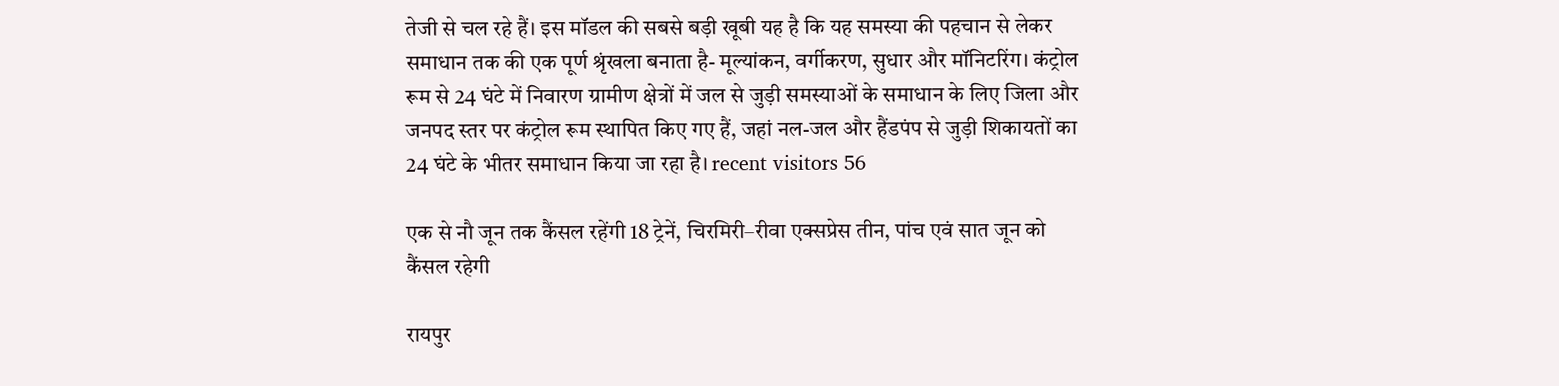तेजी से चल रहे हैं। इस मॉडल की सबसे बड़ी खूबी यह है कि यह समस्या की पहचान से लेकर समाधान तक की एक पूर्ण श्रृंखला बनाता है- मूल्यांकन, वर्गीकरण, सुधार और मॉनिटरिंग। कंट्रोल रूम से 24 घंटे में निवारण ग्रामीण क्षेत्रों में जल से जुड़ी समस्याओं के समाधान के लिए जिला और जनपद स्तर पर कंट्रोल रूम स्थापित किए गए हैं, जहां नल-जल और हैंडपंप से जुड़ी शिकायतों का 24 घंटे के भीतर समाधान किया जा रहा है। recent visitors 56

एक से नौ जून तक कैंसल रहेंगी 18 ट्रेनें, चिरमिरी–रीवा एक्सप्रेस तीन, पांच एवं सात जून को कैंसल रहेगी

रायपुर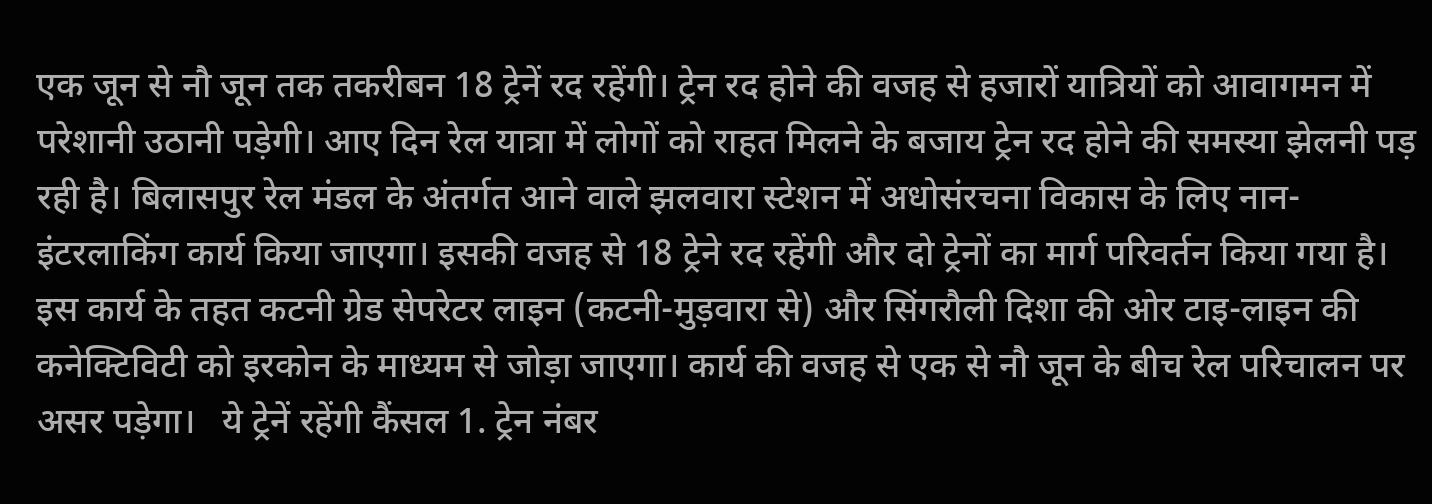एक जून से नौ जून तक तकरीबन 18 ट्रेनें रद रहेंगी। ट्रेन रद होने की वजह से हजारों यात्रियों को आवागमन में परेशानी उठानी पड़ेगी। आए दिन रेल यात्रा में लोगों को राहत मिलने के बजाय ट्रेन रद होने की समस्या झेलनी पड़ रही है। बिलासपुर रेल मंडल के अंतर्गत आने वाले झलवारा स्टेशन में अधोसंरचना विकास के लिए नान-इंटरलाकिंग कार्य किया जाएगा। इसकी वजह से 18 ट्रेने रद रहेंगी और दो ट्रेनों का मार्ग परिवर्तन किया गया है। इस कार्य के तहत कटनी ग्रेड सेपरेटर लाइन (कटनी-मुड़वारा से) और सिंगरौली दिशा की ओर टाइ-लाइन की कनेक्टिविटी को इरकोन के माध्यम से जोड़ा जाएगा। कार्य की वजह से एक से नौ जून के बीच रेल परिचालन पर असर पड़ेगा।   ये ट्रेनें रहेंगी कैंसल 1. ट्रेन नंबर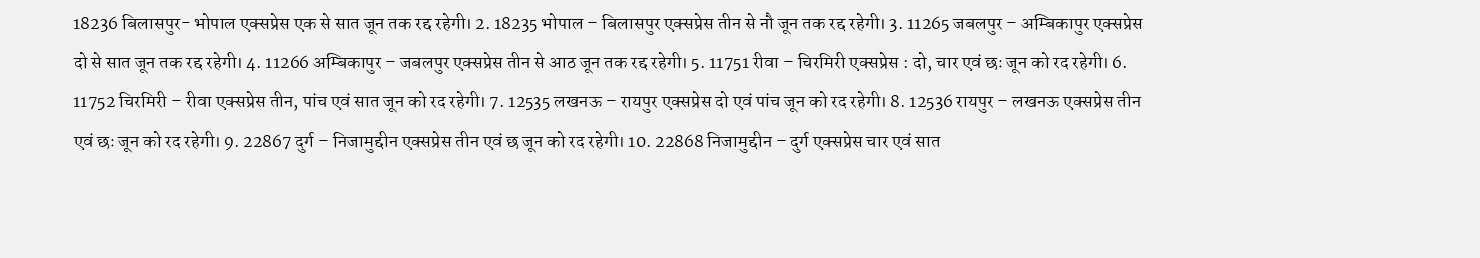18236 बिलासपुर- भोपाल एक्सप्रेस एक से सात जून तक रद्द रहेगी। 2. 18235 भोपाल – बिलासपुर एक्सप्रेस तीन से नौ जून तक रद्द रहेगी। 3. 11265 जबलपुर – अम्बिकापुर एक्सप्रेस दो से सात जून तक रद्द रहेगी। 4. 11266 अम्बिकापुर – जबलपुर एक्सप्रेस तीन से आठ जून तक रद्द रहेगी। 5. 11751 रीवा – चिरमिरी एक्सप्रेस : दो, चार एवं छः जून को रद रहेगी। 6. 11752 चिरमिरी – रीवा एक्सप्रेस तीन, पांच एवं सात जून को रद रहेगी। 7. 12535 लखनऊ – रायपुर एक्सप्रेस दो एवं पांच जून को रद रहेगी। 8. 12536 रायपुर – लखनऊ एक्सप्रेस तीन एवं छः जून को रद रहेगी। 9. 22867 दुर्ग – निजामुद्दीन एक्सप्रेस तीन एवं छ जून को रद रहेगी। 10. 22868 निजामुद्दीन – दुर्ग एक्सप्रेस चार एवं सात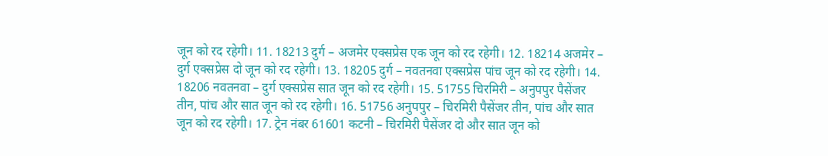जून को रद रहेगी। 11. 18213 दुर्ग – अजमेर एक्सप्रेस एक जून को रद रहेगी। 12. 18214 अजमेर – दुर्ग एक्सप्रेस दो जून को रद रहेगी। 13. 18205 दुर्ग – नवतनवा एक्सप्रेस पांच जून को रद रहेगी। 14. 18206 नवतनवा – दुर्ग एक्सप्रेस सात जून को रद रहेगी। 15. 51755 चिरमिरी – अनुपपुर पैसेंजर तीन, पांच और सात जून को रद रहेगी। 16. 51756 अनुपपुर – चिरमिरी पैसेंजर तीन, पांच और सात जून को रद रहेगी। 17. ट्रेन नंबर 61601 कटनी – चिरमिरी पैसेंजर दो और सात जून को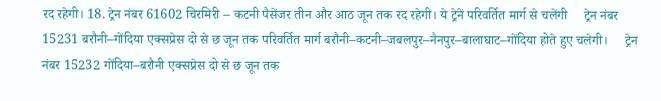रद रहेगी। 18. ट्रेन नंबर 61602 चिरमिरी – कटनी पैसेंजर तीन और आठ जून तक रद रहेगी। ये ट्रेनें परिवर्तित मार्ग से चलेंगी     ट्रेन नंबर 15231 बरौनी–गोंदिया एक्सप्रेस दो से छ जून तक परिवर्तित मार्ग बरौनी–कटनी–जबलपुर–नैनपुर–बालाघाट–गोंदिया होते हुए चलेगी।     ट्रेन नंबर 15232 गोंदिया–बरौनी एक्सप्रेस दो से छ जून तक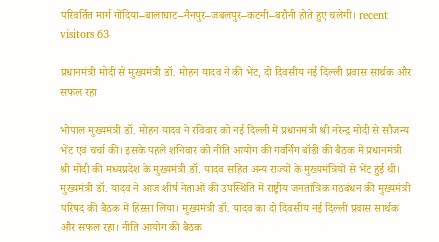परिवर्तित मार्ग गोंदिया–बालाघाट–नैनपुर–जबलपुर–कटनी–बरौनी होते हुए चलेगी। recent visitors 63

प्रधानमंत्री मोदी से मुख्यमंत्री डॉ. मोहन यादव ने की भेंट, दो दिवसीय नई दिल्ली प्रवास सार्थक और सफल रहा

भोपाल मुख्यमंत्री डॉ. मोहन यादव ने रविवार को नई दिल्ली में प्रधानमंत्री श्री नरेन्द्र मोदी से सौजन्य भेंट एवं चर्चा की। इसके पहले शनिवार को नीति आयोग की गवर्निंग बॉडी की बैठक में प्रधानमंत्री श्री मोदी की मध्यप्रदेश के मुख्यमंत्री डॉ. यादव सहित अन्य राज्यों के मुख्यमंत्रियों से भेंट हुई थी। मुख्यमंत्री डॉ. यादव ने आज शीर्ष नेताओं की उपस्थिति में राष्ट्रीय जनतांत्रिक गठबंधन की मुख्यमंत्री परिषद की बैठक में हिस्सा लिया। मुख्यमंत्री डॉ. यादव का दो दिवसीय नई दिल्ली प्रवास सार्थक और सफल रहा। नीति आयोग की बैठक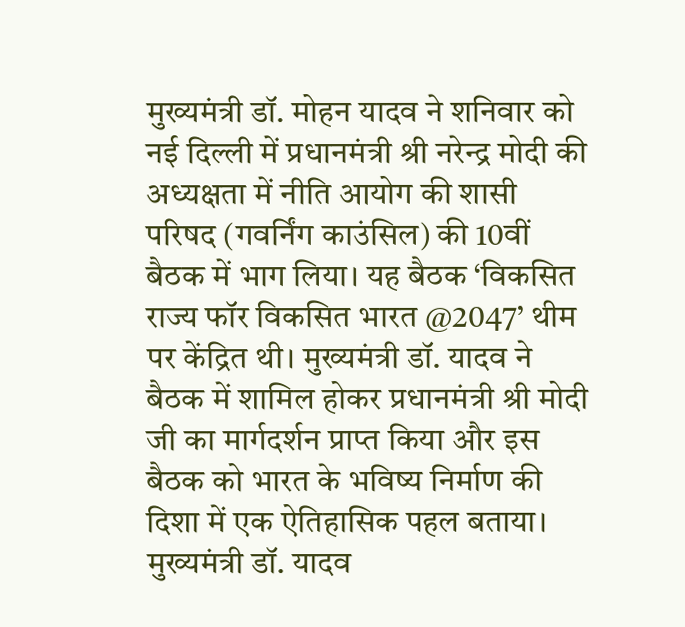मुख्यमंत्री डॉ. मोहन यादव ने शनिवार को नई दिल्ली में प्रधानमंत्री श्री नरेन्द्र मोदी की अध्यक्षता में नीति आयोग की शासी परिषद (गवर्निंग काउंसिल) की 10वीं बैठक में भाग लिया। यह बैठक ‘विकसित राज्य फॉर विकसित भारत @2047’ थीम पर केंद्रित थी। मुख्यमंत्री डॉ. यादव ने बैठक में शामिल होकर प्रधानमंत्री श्री मोदी जी का मार्गदर्शन प्राप्त किया और इस बैठक को भारत के भविष्य निर्माण की दिशा में एक ऐतिहासिक पहल बताया। मुख्यमंत्री डॉ. यादव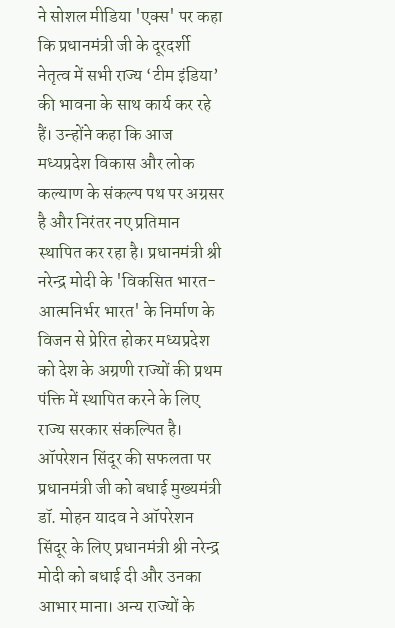ने सोशल मीडिया 'एक्स' पर कहा कि प्रधानमंत्री जी के दूरदर्शी नेतृत्व में सभी राज्य ‘टीम इंडिया’ की भावना के साथ कार्य कर रहे हैं। उन्होंने कहा कि आज मध्यप्रदेश विकास और लोक कल्याण के संकल्प पथ पर अग्रसर है और निरंतर नए प्रतिमान स्थापित कर रहा है। प्रधानमंत्री श्री नरेन्द्र मोदी के 'विकसित भारत-आत्मनिर्भर भारत' के निर्माण के विजन से प्रेरित होकर मध्यप्रदेश को देश के अग्रणी राज्यों की प्रथम पंक्ति में स्थापित करने के लिए राज्य सरकार संकल्पित है। ऑपरेशन सिंदूर की सफलता पर प्रधानमंत्री जी को बधाई मुख्यमंत्री डॉ. मोहन यादव ने ऑपरेशन सिंदूर के लिए प्रधानमंत्री श्री नरेन्द्र मोदी को बधाई दी और उनका आभार माना। अन्य राज्यों के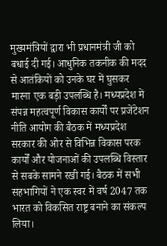मुख्यमंत्रियों द्वारा भी प्रधानमंत्री जी को बधाई दी गई। आधुनिक तकनीक की मदद से आतंकियों को उनके घर में घुसकर मारना एक बड़ी उपलब्धि है। मध्यप्रदेश में संपन्न महत्वपूर्ण विकास कार्यों पर प्रजेंटेशन नीति आयोग की बैठक में मध्यप्रदेश सरकार की ओर से विभिन्न विकास परक कार्यों और योजनाओं की उपलब्धि विस्तार से सबके सामने रखी गई। बैठक में सभी सहभागियों ने एक स्वर में वर्ष 2047 तक भारत को विकसित राष्ट्र बनाने का संकल्प लिया।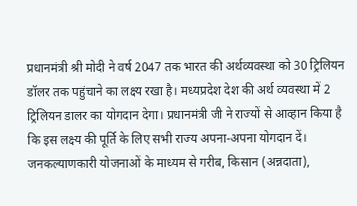प्रधानमंत्री श्री मोदी ने वर्ष 2047 तक भारत की अर्थव्यवस्था को 30 ट्रिलियन डॉलर तक पहुंचाने का लक्ष्य रखा है। मध्यप्रदेश देश की अर्थ व्यवस्था में 2 ट्रिलियन डालर का योगदान देगा। प्रधानमंत्री जी ने राज्यों से आव्हान किया है कि इस लक्ष्य की पूर्ति के लिए सभी राज्य अपना-अपना योगदान दें। जनकल्याणकारी योजनाओं के माध्यम से गरीब, किसान (अन्नदाता),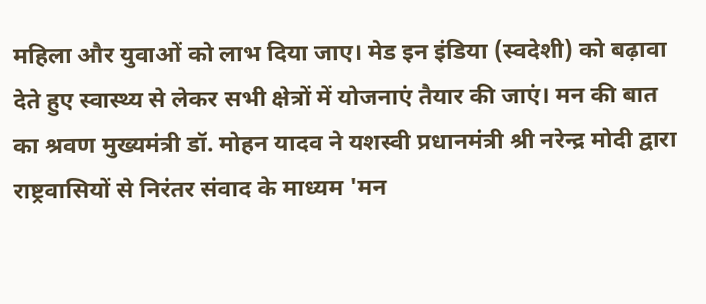महिला और युवाओं को लाभ दिया जाए। मेड इन इंडिया (स्वदेशी) को बढ़ावा देते हुए स्वास्थ्य से लेकर सभी क्षेत्रों में योजनाएं तैयार की जाएं। मन की बात का श्रवण मुख्यमंत्री डॉ. मोहन यादव ने यशस्वी प्रधानमंत्री श्री नरेन्द्र मोदी द्वारा राष्ट्रवासियों से निरंतर संवाद के माध्यम 'मन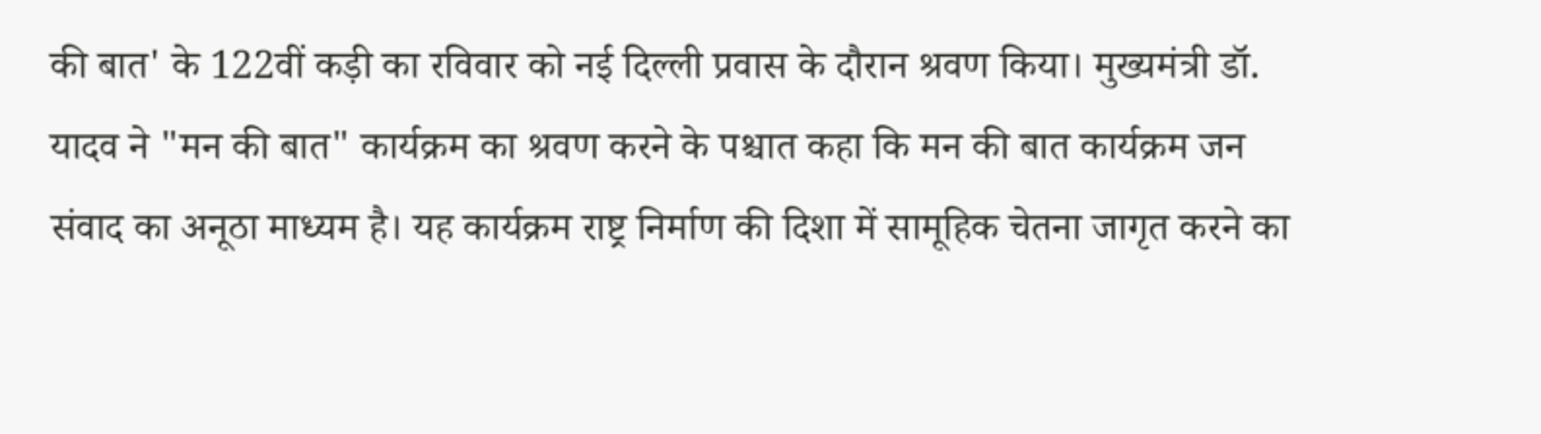की बात' के 122वीं कड़ी का रविवार को नई दिल्ली प्रवास के दौरान श्रवण किया। मुख्यमंत्री डॉ. यादव ने "मन की बात" कार्यक्रम का श्रवण करने के पश्चात कहा कि मन की बात कार्यक्रम जन संवाद का अनूठा माध्यम है। यह कार्यक्रम राष्ट्र निर्माण की दिशा में सामूहिक चेतना जागृत करने का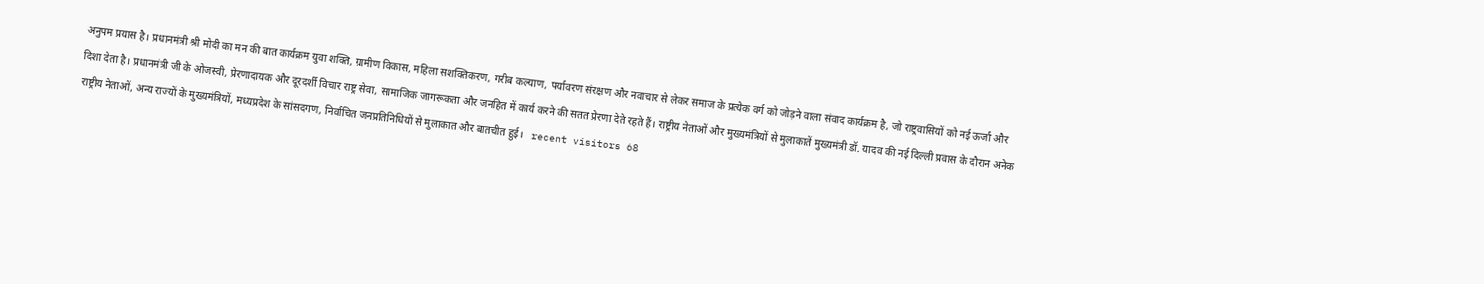अनुपम प्रयास है। प्रधानमंत्री श्री मोदी का मन की बात कार्यक्रम युवा शक्ति, ग्रामीण विकास, महिला सशक्तिकरण, गरीब कल्याण, पर्यावरण संरक्षण और नवाचार से लेकर समाज के प्रत्येक वर्ग को जोड़ने वाला संवाद कार्यक्रम है, जो राष्ट्रवासियों को नई ऊर्जा और दिशा देता है। प्रधानमंत्री जी के ओजस्वी, प्रेरणादायक और दूरदर्शी विचार राष्ट्र सेवा, सामाजिक जागरूकता और जनहित में कार्य करने की सतत प्रेरणा देते रहते हैं। राष्ट्रीय नेताओं और मुख्यमंत्रियों से मुलाकातें मुख्यमंत्री डॉ. यादव की नई दिल्ली प्रवास के दौरान अनेक राष्ट्रीय नेताओं, अन्य राज्यों के मुख्यमंत्रियों, मध्यप्रदेश के सांसदगण, निर्वाचित जनप्रतिनिधियों से मुलाकात और बातचीत हुई।   recent visitors 68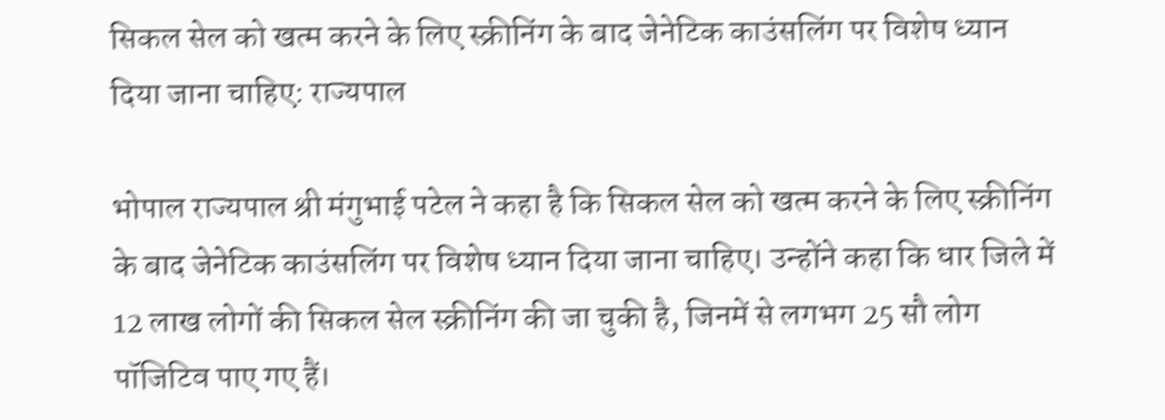सिकल सेल को खत्म करने के लिए स्क्रीनिंग के बाद जेनेटिक काउंसलिंग पर विशेष ध्यान दिया जाना चाहिए: राज्यपाल

भोपाल राज्यपाल श्री मंगुभाई पटेल ने कहा है कि सिकल सेल को खत्म करने के लिए स्क्रीनिंग के बाद जेनेटिक काउंसलिंग पर विशेष ध्यान दिया जाना चाहिए। उन्होंने कहा कि धार जिले में 12 लाख लोगों की सिकल सेल स्क्रीनिंग की जा चुकी है, जिनमें से लगभग 25 सौ लोग पॉजिटिव पाए गए हैं।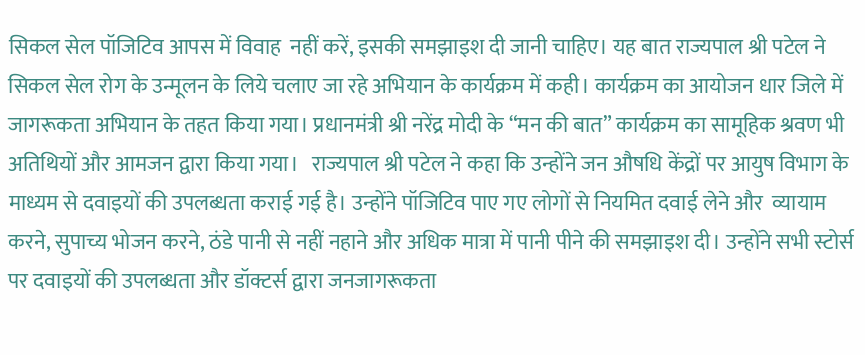सिकल सेल पॉजिटिव आपस में विवाह  नहीं करें, इसकी समझाइश दी जानी चाहिए। यह बात राज्यपाल श्री पटेल ने सिकल सेल रोग के उन्मूलन के लिये चलाए जा रहे अभियान के कार्यक्रम में कही। कार्यक्रम का आयोजन धार जिले में जागरूकता अभियान के तहत किया गया। प्रधानमंत्री श्री नरेंद्र मोदी के “मन की बात” कार्यक्रम का सामूहिक श्रवण भी अतिथियों और आमजन द्वारा किया गया।   राज्यपाल श्री पटेल ने कहा कि उन्होंने जन औषधि केंद्रों पर आयुष विभाग के माध्यम से दवाइयों की उपलब्धता कराई गई है। उन्होंने पॉजिटिव पाए गए लोगों से नियमित दवाई लेने और  व्यायाम करने, सुपाच्य भोजन करने, ठंडे पानी से नहीं नहाने और अधिक मात्रा में पानी पीने की समझाइश दी। उन्होंने सभी स्टोर्स पर दवाइयों की उपलब्धता और डॉक्टर्स द्वारा जनजागरूकता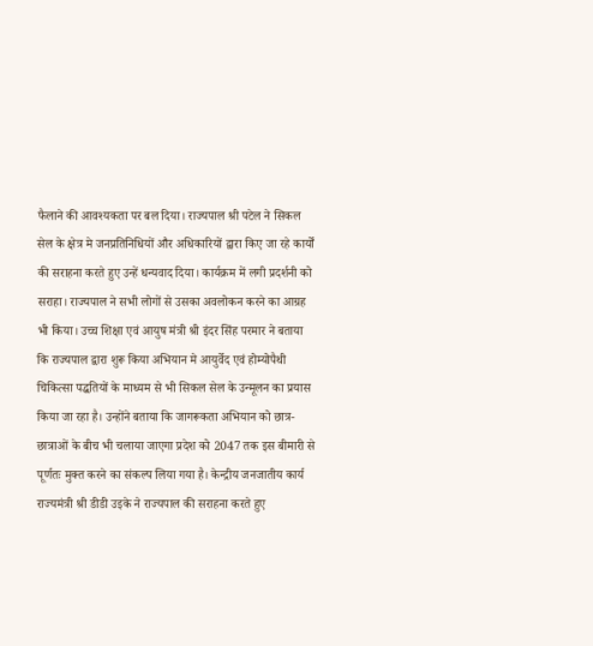फैलाने की आवश्यकता पर बल दिया। राज्यपाल श्री पटेल ने सिकल सेल के क्षेत्र मे जनप्रतिनिधियों और अधिकारियों द्वारा किए जा रहे कार्यों की सराहना करते हुए उन्हें धन्यवाद दिया। कार्यक्रम में लगी प्रदर्शनी को सराहा। राज्यपाल ने सभी लोगों से उसका अवलोकन करने का आग्रह भी किया। उच्च शिक्षा एवं आयुष मंत्री श्री इंदर सिंह परमार ने बताया कि राज्यपाल द्वारा शुरू किया अभियान मे आयुर्वेद एवं होम्योपैथी चिकित्सा पद्धतियों के माध्यम से भी सिकल सेल के उन्मूलन का प्रयास किया जा रहा है। उन्होंने बताया कि जागरूकता अभियान को छात्र-छात्राओं के बीच भी चलाया जाएगा प्रदेश को 2047 तक इस बीमारी से पूर्णतः मुक्त करने का संकल्प लिया गया है। केन्द्रीय जनजातीय कार्य राज्यमंत्री श्री डीडी उइके ने राज्यपाल की सराहना करते हुए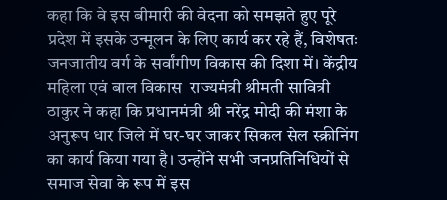कहा कि वे इस बीमारी की वेदना को समझते हुए पूरे प्रदेश में इसके उन्मूलन के लिए कार्य कर रहे हैं, विशेषतः जनजातीय वर्ग के सर्वांगीण विकास की दिशा में। केंद्रीय महिला एवं बाल विकास  राज्यमंत्री श्रीमती सावित्री ठाकुर ने कहा कि प्रधानमंत्री श्री नरेंद्र मोदी की मंशा के अनुरूप धार जिले में घर-घर जाकर सिकल सेल स्क्रीनिंग का कार्य किया गया है। उन्होंने सभी जनप्रतिनिधियों से समाज सेवा के रूप में इस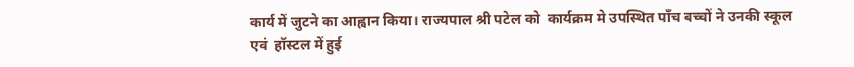कार्य में जुटने का आह्वान किया। राज्यपाल श्री पटेल को  कार्यक्रम मे उपस्थित पाँच बच्चों ने उनकी स्कूल एवं  हॉस्टल में हुई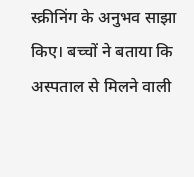स्क्रीनिंग के अनुभव साझा किए। बच्चों ने बताया कि अस्पताल से मिलने वाली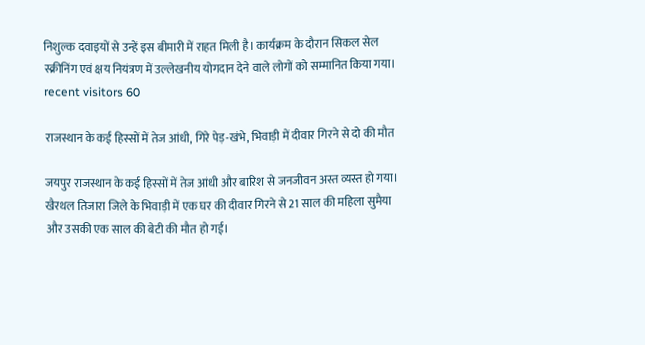निशुल्क दवाइयों से उन्हें इस बीमारी में राहत मिली है। कार्यक्रम के दौरान सिकल सेल स्क्रीनिंग एवं क्षय नियंत्रण में उल्लेखनीय योगदान देने वाले लोगों को सम्मानित किया गया।   recent visitors 60

राजस्थान के कई हिस्सों में तेज आंधी, गिरे पेड़-खंभे, भिवाड़ी में दीवार गिरने से दो की मौत

जयपुर राजस्थान के कई हिस्सों में तेज आंधी और बारिश से जनजीवन अस्त व्यस्त हो गया। खैरथल तिजारा जिले के भिवाड़ी में एक घर की दीवार गिरने से 21 साल की महिला सुमैया और उसकी एक साल की बेटी की मौत हो गई।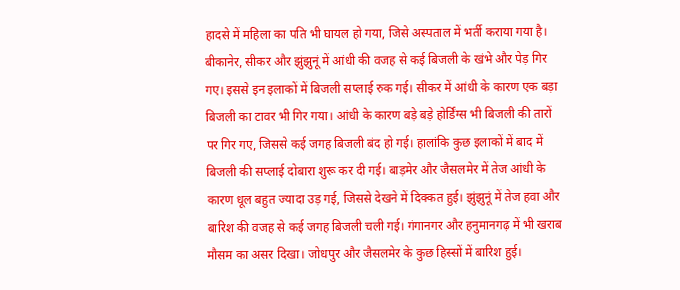हादसे में महिला का पति भी घायल हो गया, जिसे अस्पताल में भर्ती कराया गया है। बीकानेर, सीकर और झुंझुनूं में आंधी की वजह से कई बिजली के खंभे और पेड़ गिर गए। इससे इन इलाकों में बिजली सप्लाई रुक गई। सीकर में आंधी के कारण एक बड़ा बिजली का टावर भी गिर गया। आंधी के कारण बड़े बड़े होर्डिंग्स भी बिजली की तारों पर गिर गए, जिससे कई जगह बिजली बंद हो गई। हालांकि कुछ इलाकों में बाद में बिजली की सप्लाई दोबारा शुरू कर दी गई। बाड़मेर और जैसलमेर में तेज आंधी के कारण धूल बहुत ज्यादा उड़ गई, जिससे देखने में दिक्कत हुई। झुंझुनूं में तेज हवा और बारिश की वजह से कई जगह बिजली चली गई। गंगानगर और हनुमानगढ़ में भी खराब मौसम का असर दिखा। जोधपुर और जैसलमेर के कुछ हिस्सों में बारिश हुई।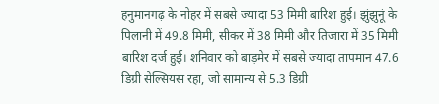हनुमानगढ़ के नोहर में सबसे ज्यादा 53 मिमी बारिश हुई। झुंझुनूं के पिलानी में 49.8 मिमी, सीकर में 38 मिमी और तिजारा में 35 मिमी बारिश दर्ज हुई। शनिवार को बाड़मेर में सबसे ज्यादा तापमान 47.6 डिग्री सेल्सियस रहा, जो सामान्य से 5.3 डिग्री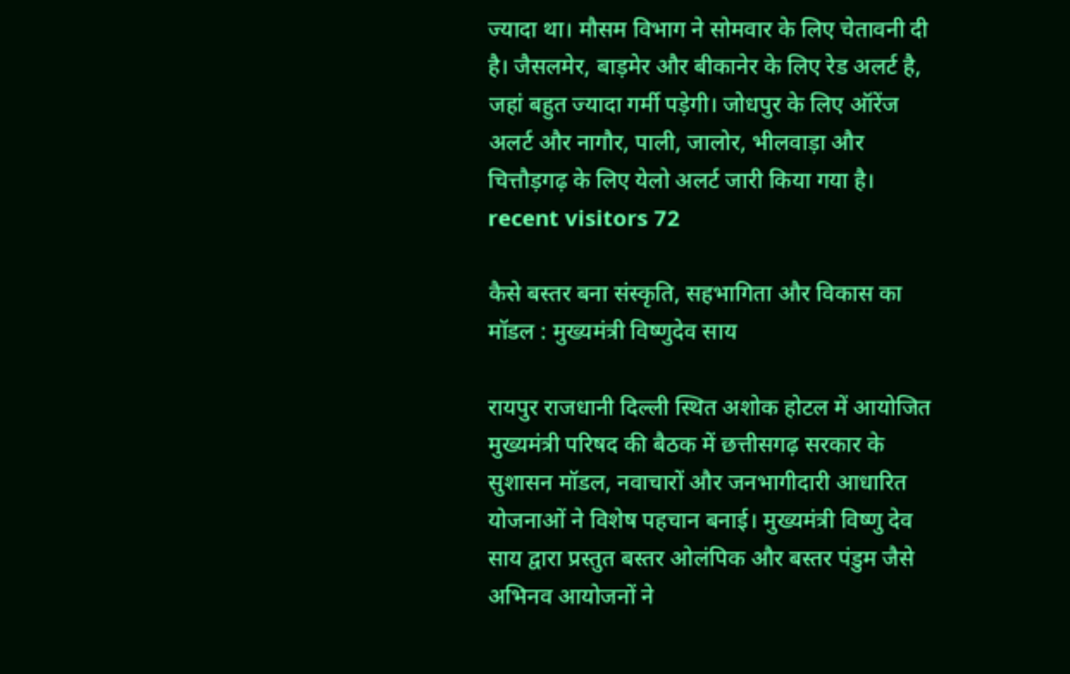ज्यादा था। मौसम विभाग ने सोमवार के लिए चेतावनी दी है। जैसलमेर, बाड़मेर और बीकानेर के लिए रेड अलर्ट है, जहां बहुत ज्यादा गर्मी पड़ेगी। जोधपुर के लिए ऑरेंज अलर्ट और नागौर, पाली, जालोर, भीलवाड़ा और चित्तौड़गढ़ के लिए येलो अलर्ट जारी किया गया है।   recent visitors 72

कैसे बस्तर बना संस्कृति, सहभागिता और विकास का मॉडल : मुख्यमंत्री विष्णुदेव साय

रायपुर राजधानी दिल्ली स्थित अशोक होटल में आयोजित मुख्यमंत्री परिषद की बैठक में छत्तीसगढ़ सरकार के सुशासन मॉडल, नवाचारों और जनभागीदारी आधारित योजनाओं ने विशेष पहचान बनाई। मुख्यमंत्री विष्णु देव साय द्वारा प्रस्तुत बस्तर ओलंपिक और बस्तर पंडुम जैसे अभिनव आयोजनों ने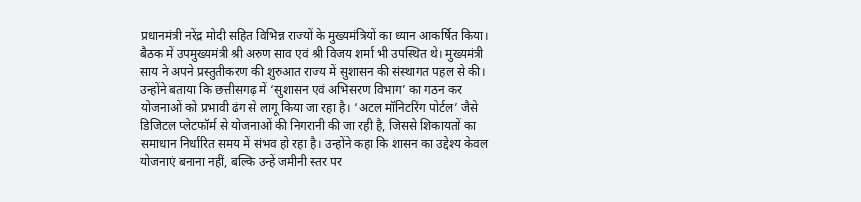प्रधानमंत्री नरेंद्र मोदी सहित विभिन्न राज्यों के मुख्यमंत्रियों का ध्यान आकर्षित किया। बैठक में उपमुख्यमंत्री श्री अरुण साव एवं श्री विजय शर्मा भी उपस्थित थे। मुख्यमंत्री साय ने अपने प्रस्तुतीकरण की शुरुआत राज्य में सुशासन की संस्थागत पहल से की। उन्होंने बताया कि छत्तीसगढ़ में ‘सुशासन एवं अभिसरण विभाग’ का गठन कर योजनाओं को प्रभावी ढंग से लागू किया जा रहा है। ‘अटल मॉनिटरिंग पोर्टल’ जैसे डिजिटल प्लेटफॉर्म से योजनाओं की निगरानी की जा रही है, जिससे शिकायतों का समाधान निर्धारित समय में संभव हो रहा है। उन्होंने कहा कि शासन का उद्देश्य केवल योजनाएं बनाना नहीं, बल्कि उन्हें जमीनी स्तर पर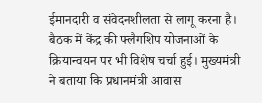ईमानदारी व संवेदनशीलता से लागू करना है। बैठक में केंद्र की फ्लैगशिप योजनाओं के क्रियान्वयन पर भी विशेष चर्चा हुई। मुख्यमंत्री ने बताया कि प्रधानमंत्री आवास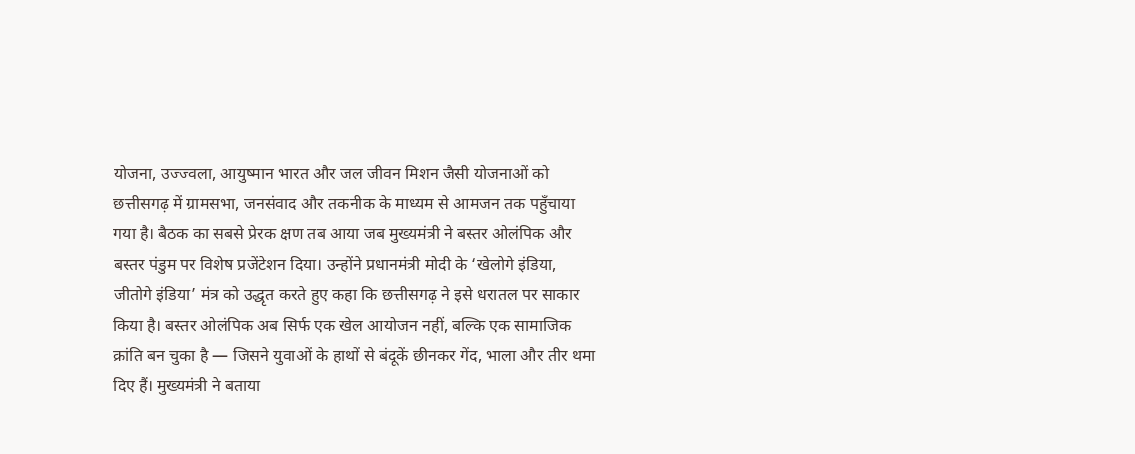योजना, उज्ज्वला, आयुष्मान भारत और जल जीवन मिशन जैसी योजनाओं को छत्तीसगढ़ में ग्रामसभा, जनसंवाद और तकनीक के माध्यम से आमजन तक पहुँचाया गया है। बैठक का सबसे प्रेरक क्षण तब आया जब मुख्यमंत्री ने बस्तर ओलंपिक और बस्तर पंडुम पर विशेष प्रजेंटेशन दिया। उन्होंने प्रधानमंत्री मोदी के ‘खेलोगे इंडिया, जीतोगे इंडिया’ मंत्र को उद्धृत करते हुए कहा कि छत्तीसगढ़ ने इसे धरातल पर साकार किया है। बस्तर ओलंपिक अब सिर्फ एक खेल आयोजन नहीं, बल्कि एक सामाजिक क्रांति बन चुका है — जिसने युवाओं के हाथों से बंदूकें छीनकर गेंद, भाला और तीर थमा दिए हैं। मुख्यमंत्री ने बताया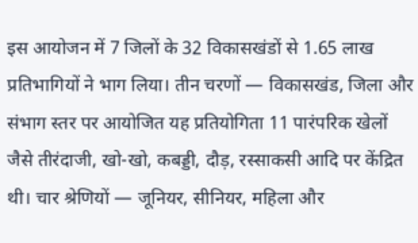इस आयोजन में 7 जिलों के 32 विकासखंडों से 1.65 लाख प्रतिभागियों ने भाग लिया। तीन चरणों — विकासखंड, जिला और संभाग स्तर पर आयोजित यह प्रतियोगिता 11 पारंपरिक खेलों जैसे तीरंदाजी, खो-खो, कबड्डी, दौड़, रस्साकसी आदि पर केंद्रित थी। चार श्रेणियों — जूनियर, सीनियर, महिला और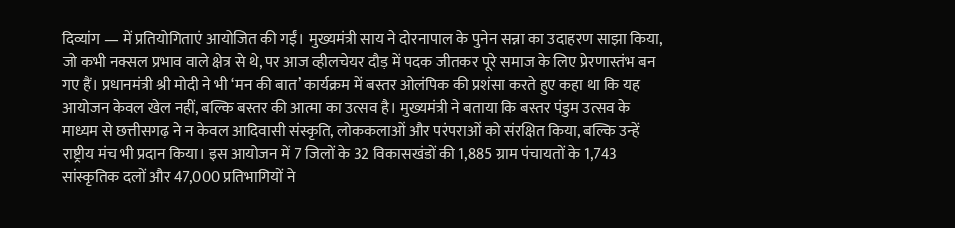दिव्यांग — में प्रतियोगिताएं आयोजित की गईं। मुख्यमंत्री साय ने दोरनापाल के पुनेन सन्ना का उदाहरण साझा किया, जो कभी नक्सल प्रभाव वाले क्षेत्र से थे, पर आज व्हीलचेयर दौड़ में पदक जीतकर पूरे समाज के लिए प्रेरणास्तंभ बन गए हैं। प्रधानमंत्री श्री मोदी ने भी ‘मन की बात’ कार्यक्रम में बस्तर ओलंपिक की प्रशंसा करते हुए कहा था कि यह आयोजन केवल खेल नहीं, बल्कि बस्तर की आत्मा का उत्सव है। मुख्यमंत्री ने बताया कि बस्तर पंडुम उत्सव के माध्यम से छत्तीसगढ़ ने न केवल आदिवासी संस्कृति, लोककलाओं और परंपराओं को संरक्षित किया, बल्कि उन्हें राष्ट्रीय मंच भी प्रदान किया। इस आयोजन में 7 जिलों के 32 विकासखंडों की 1,885 ग्राम पंचायतों के 1,743 सांस्कृतिक दलों और 47,000 प्रतिभागियों ने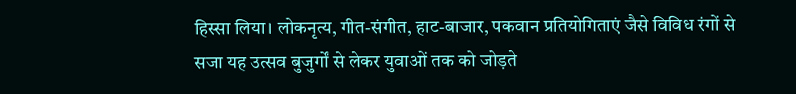हिस्सा लिया। लोकनृत्य, गीत-संगीत, हाट-बाजार, पकवान प्रतियोगिताएं जैसे विविध रंगों से सजा यह उत्सव बुजुर्गों से लेकर युवाओं तक को जोड़ते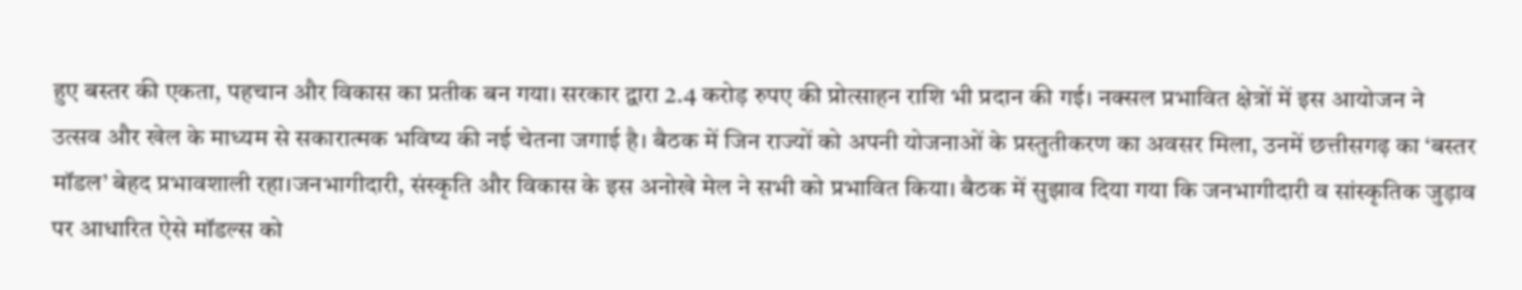हुए बस्तर की एकता, पहचान और विकास का प्रतीक बन गया। सरकार द्वारा 2.4 करोड़ रुपए की प्रोत्साहन राशि भी प्रदान की गई। नक्सल प्रभावित क्षेत्रों में इस आयोजन ने उत्सव और खेल के माध्यम से सकारात्मक भविष्य की नई चेतना जगाई है। बैठक में जिन राज्यों को अपनी योजनाओं के प्रस्तुतीकरण का अवसर मिला, उनमें छत्तीसगढ़ का ‘बस्तर मॉडल’ बेहद प्रभावशाली रहा।जनभागीदारी, संस्कृति और विकास के इस अनोखे मेल ने सभी को प्रभावित किया। बैठक में सुझाव दिया गया कि जनभागीदारी व सांस्कृतिक जुड़ाव पर आधारित ऐसे मॉडल्स को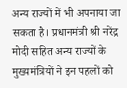अन्य राज्यों में भी अपनाया जा सकता है। प्रधानमंत्री श्री नरेंद्र मोदी सहित अन्य राज्यों के मुख्यमंत्रियों ने इन पहलों को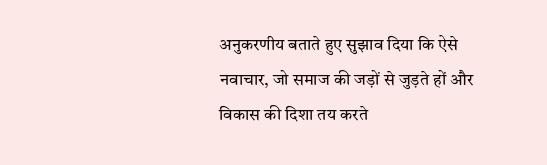अनुकरणीय बताते हुए सुझाव दिया कि ऐसे नवाचार, जो समाज की जड़ों से जुड़ते हों और विकास की दिशा तय करते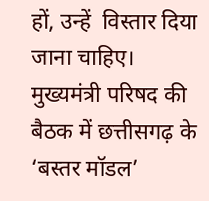हों, उन्हें  विस्तार दिया जाना चाहिए। मुख्यमंत्री परिषद की बैठक में छत्तीसगढ़ के ‘बस्तर मॉडल’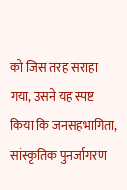को जिस तरह सराहा गया, उसने यह स्पष्ट किया कि जनसहभागिता, सांस्कृतिक पुनर्जागरण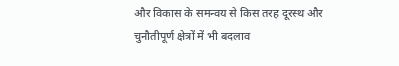और विकास के समन्वय से किस तरह दूरस्थ और चुनौतीपूर्ण क्षेत्रों में भी बदलाव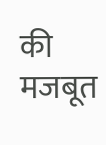की मजबूत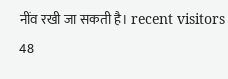नींव रखी जा सकती है। recent visitors 48